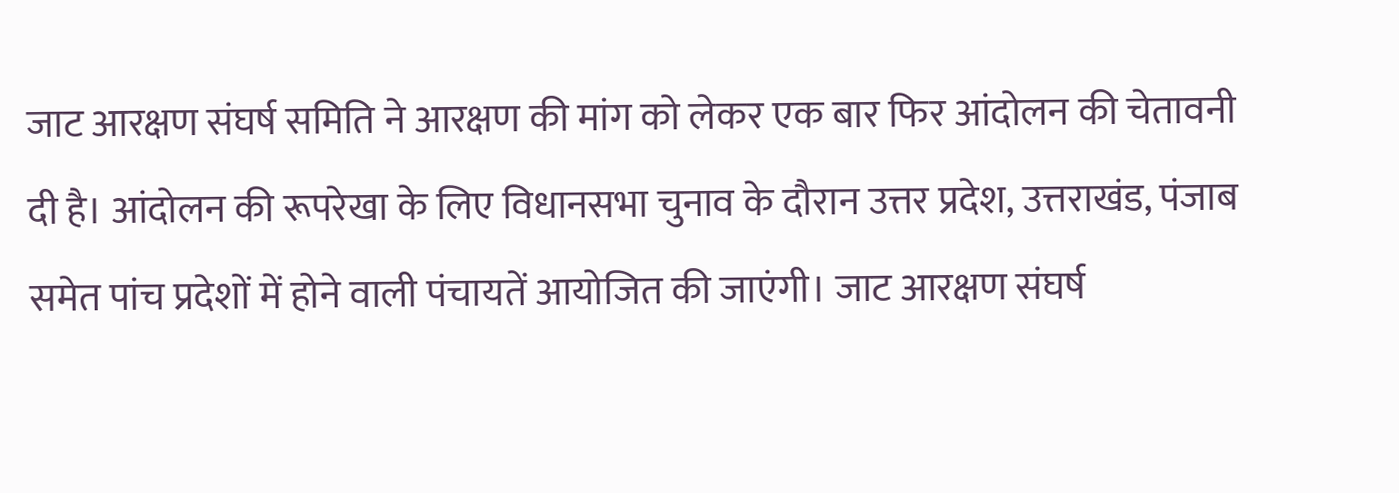जाट आरक्षण संघर्ष समिति ने आरक्षण की मांग को लेकर एक बार फिर आंदोलन की चेतावनी दी है। आंदोलन की रूपरेखा के लिए विधानसभा चुनाव के दौरान उत्तर प्रदेश, उत्तराखंड, पंजाब समेत पांच प्रदेशों में होने वाली पंचायतें आयोजित की जाएंगी। जाट आरक्षण संघर्ष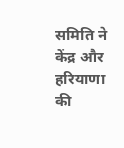समिति ने केंद्र और हरियाणा की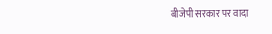बीजेपी सरकार पर वादा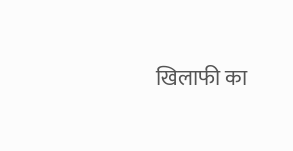खिलाफी का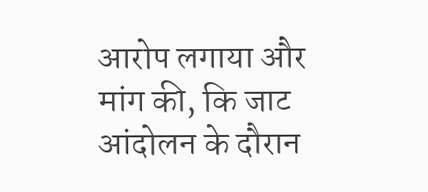आरोप लगाया और मांग की, कि जाट आंदोलन के दौरान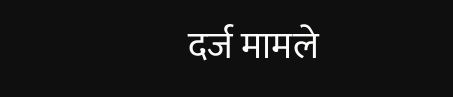दर्ज मामले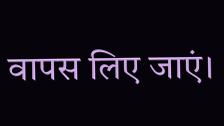वापस लिए जाएं।